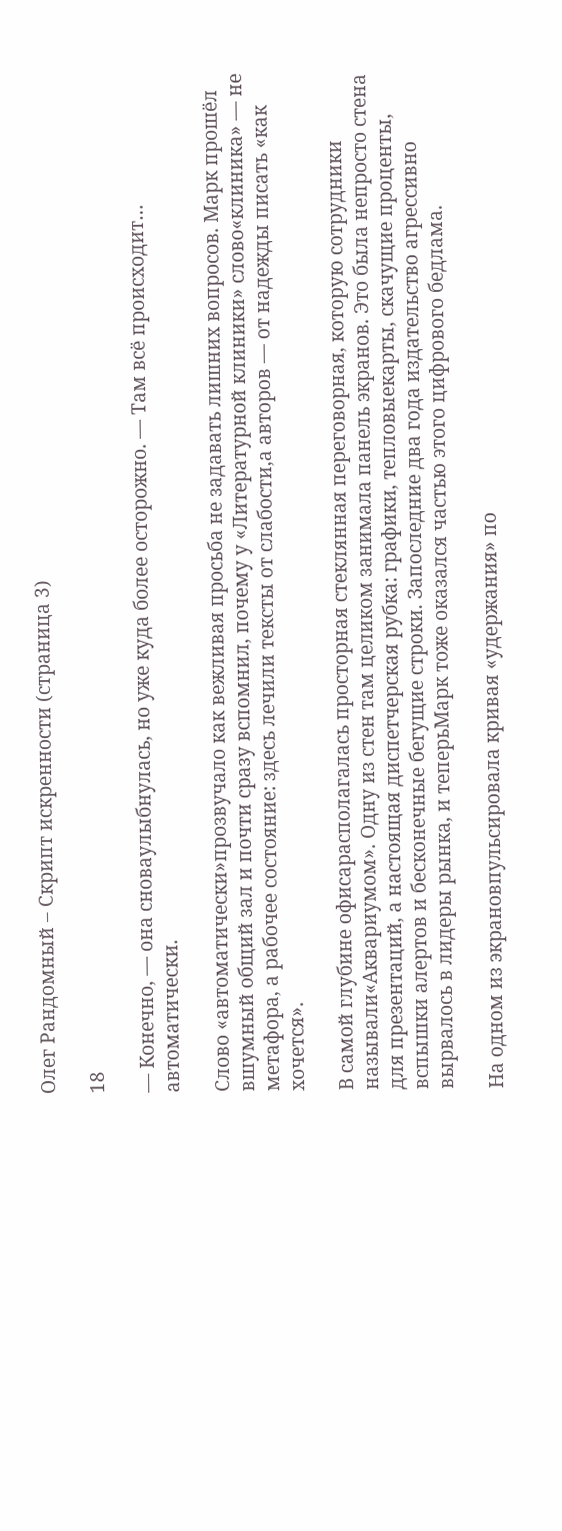Олег Рандомный – Скрипт искренности (страница 3)

18

— Конечно, — она сноваулыбнулась, но уже куда более осторожно. — Там всё происходит… автоматически.

Слово «автоматически»прозвучало как вежливая просьба не задавать лишних вопросов. Марк прошёл вшумный общий зал и почти сразу вспомнил, почему у «Литературной клиники» слово«клиника» — не метафора, а рабочее состояние: здесь лечили тексты от слабости,а авторов — от надежды писать «как хочется».

В самой глубине офисарасполагалась просторная стеклянная переговорная, которую сотрудники называли«Аквариумом». Одну из стен там целиком занимала панель экранов. Это была непросто стена для презентаций, а настоящая диспетчерская рубка: графики, тепловыекарты, скачущие проценты, вспышки алертов и бесконечные бегущие строки. Запоследние два года издательство агрессивно вырвалось в лидеры рынка, и теперьМарк тоже оказался частью этого цифрового бедлама.

На одном из экрановпульсировала кривая «удержания» по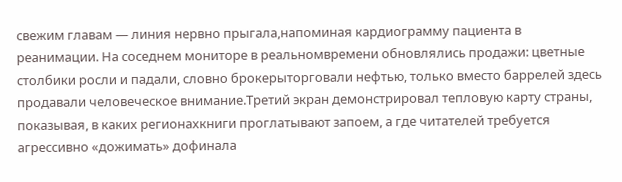свежим главам — линия нервно прыгала,напоминая кардиограмму пациента в реанимации. На соседнем мониторе в реальномвремени обновлялись продажи: цветные столбики росли и падали, словно брокерыторговали нефтью, только вместо баррелей здесь продавали человеческое внимание.Третий экран демонстрировал тепловую карту страны, показывая, в каких регионахкниги проглатывают запоем, а где читателей требуется агрессивно «дожимать» дофинала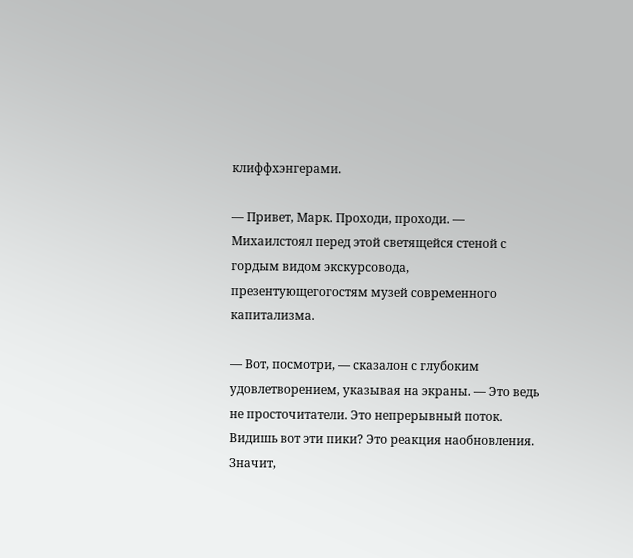клиффхэнгерами.

— Привет, Марк. Проходи, проходи. — Михаилстоял перед этой светящейся стеной с гордым видом экскурсовода, презентующегогостям музей современного капитализма.

— Вот, посмотри, — сказалон с глубоким удовлетворением, указывая на экраны. — Это ведь не просточитатели. Это непрерывный поток. Видишь вот эти пики? Это реакция наобновления. Значит,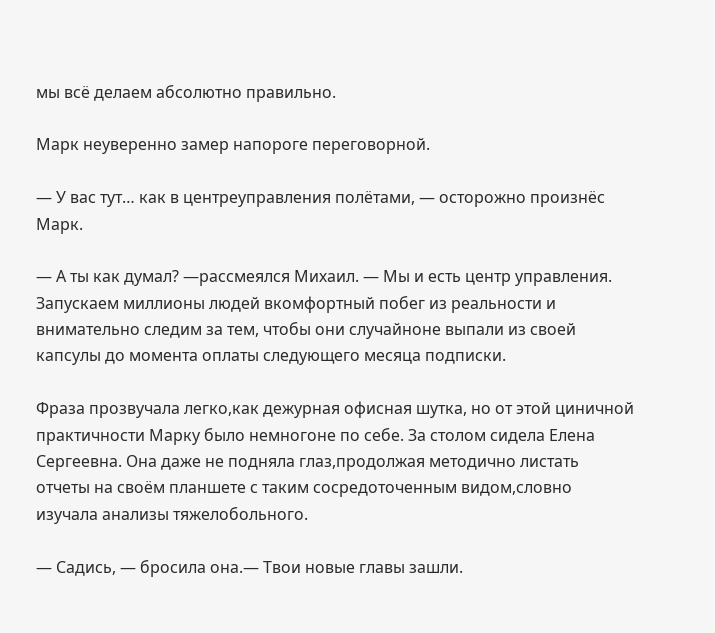мы всё делаем абсолютно правильно.

Марк неуверенно замер напороге переговорной.

— У вас тут… как в центреуправления полётами, — осторожно произнёс Марк.

— А ты как думал? —рассмеялся Михаил. — Мы и есть центр управления. Запускаем миллионы людей вкомфортный побег из реальности и внимательно следим за тем, чтобы они случайноне выпали из своей капсулы до момента оплаты следующего месяца подписки.

Фраза прозвучала легко,как дежурная офисная шутка, но от этой циничной практичности Марку было немногоне по себе. За столом сидела Елена Сергеевна. Она даже не подняла глаз,продолжая методично листать отчеты на своём планшете с таким сосредоточенным видом,словно изучала анализы тяжелобольного.

— Садись, — бросила она.— Твои новые главы зашли.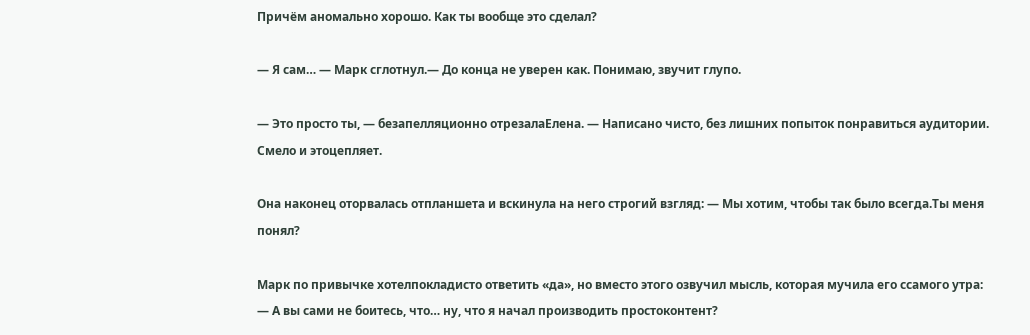Причём аномально хорошо. Как ты вообще это сделал?

— Я сам… — Марк сглотнул.— До конца не уверен как. Понимаю, звучит глупо.

— Это просто ты, — безапелляционно отрезалаЕлена. — Написано чисто, без лишних попыток понравиться аудитории. Смело и этоцепляет.

Она наконец оторвалась отпланшета и вскинула на него строгий взгляд: — Мы хотим, чтобы так было всегда.Ты меня понял?

Марк по привычке хотелпокладисто ответить «да», но вместо этого озвучил мысль, которая мучила его ссамого утра: — А вы сами не боитесь, что… ну, что я начал производить простоконтент?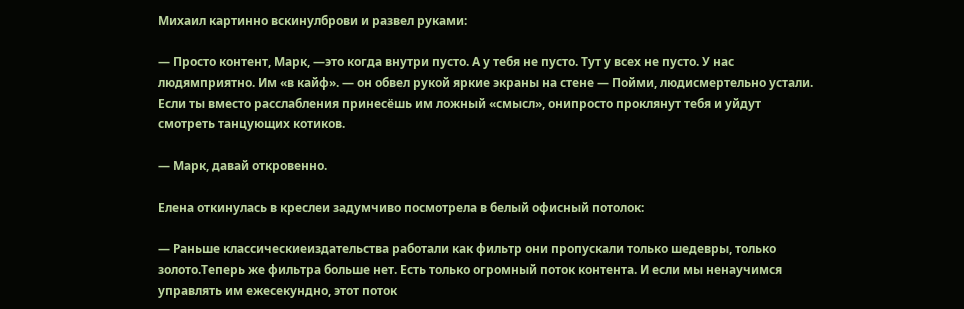Михаил картинно вскинулброви и развел руками:

— Просто контент, Марк, —это когда внутри пусто. А у тебя не пусто. Тут у всех не пусто. У нас людямприятно. Им «в кайф». — он обвел рукой яркие экраны на стене — Пойми, людисмертельно устали. Если ты вместо расслабления принесёшь им ложный «смысл», онипросто проклянут тебя и уйдут смотреть танцующих котиков.

— Марк, давай откровенно.

Елена откинулась в креслеи задумчиво посмотрела в белый офисный потолок:

— Раньше классическиеиздательства работали как фильтр они пропускали только шедевры, только золото.Теперь же фильтра больше нет. Есть только огромный поток контента. И если мы ненаучимся управлять им ежесекундно, этот поток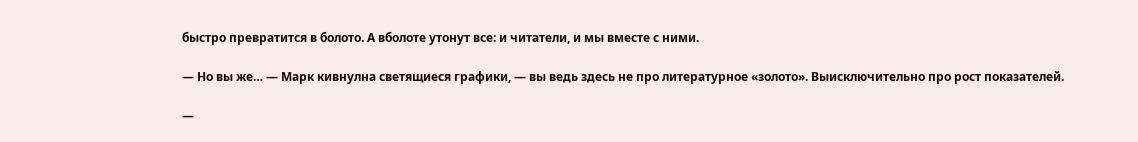быстро превратится в болото. А вболоте утонут все: и читатели, и мы вместе с ними.

— Но вы же… — Марк кивнулна светящиеся графики, — вы ведь здесь не про литературное «золото». Выисключительно про рост показателей.

—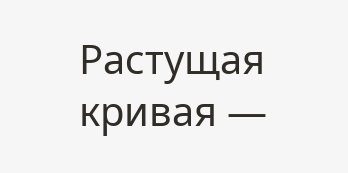Растущая кривая —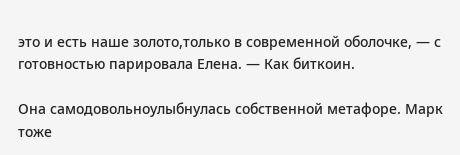это и есть наше золото,только в современной оболочке, — с готовностью парировала Елена. — Как биткоин.

Она самодовольноулыбнулась собственной метафоре. Марк тоже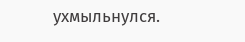ухмыльнулся.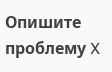Опишите проблему X